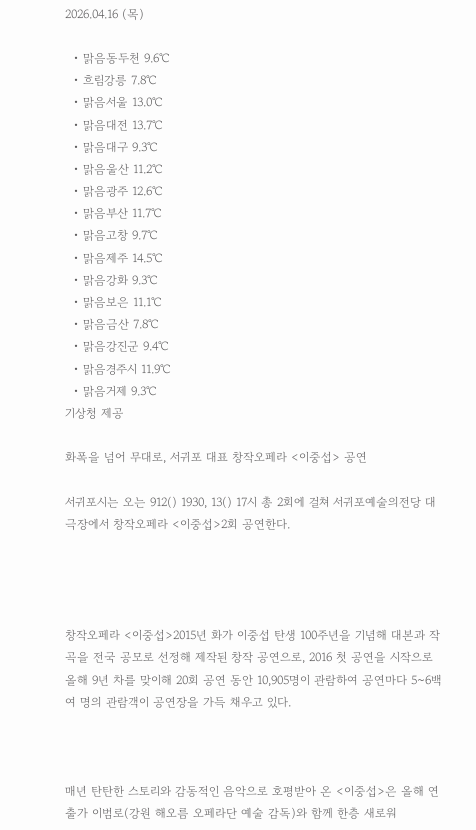2026.04.16 (목)

  • 맑음동두천 9.6℃
  • 흐림강릉 7.8℃
  • 맑음서울 13.0℃
  • 맑음대전 13.7℃
  • 맑음대구 9.3℃
  • 맑음울산 11.2℃
  • 맑음광주 12.6℃
  • 맑음부산 11.7℃
  • 맑음고창 9.7℃
  • 맑음제주 14.5℃
  • 맑음강화 9.3℃
  • 맑음보은 11.1℃
  • 맑음금산 7.8℃
  • 맑음강진군 9.4℃
  • 맑음경주시 11.9℃
  • 맑음거제 9.3℃
기상청 제공

화폭을 넘어 무대로, 서귀포 대표 창작오페라 <이중섭> 공연

서귀포시는 오는 912() 1930, 13() 17시 총 2회에 걸쳐 서귀포예술의전당 대극장에서 창작오페라 <이중섭>2회 공연한다.




창작오페라 <이중섭>2015년 화가 이중섭 탄생 100주년을 기념해 대본과 작곡을 전국 공모로 선정해 제작된 창작 공연으로, 2016 첫 공연을 시작으로 올해 9년 차를 맞이해 20회 공연 동안 10,905명이 관람하여 공연마다 5~6백여 명의 관람객이 공연장을 가득 채우고 있다.



매년 탄탄한 스토리와 감동적인 음악으로 호평받아 온 <이중섭>은 올해 연출가 이범로(강원 해오름 오페라단 예술 감독)와 함께 한층 새로워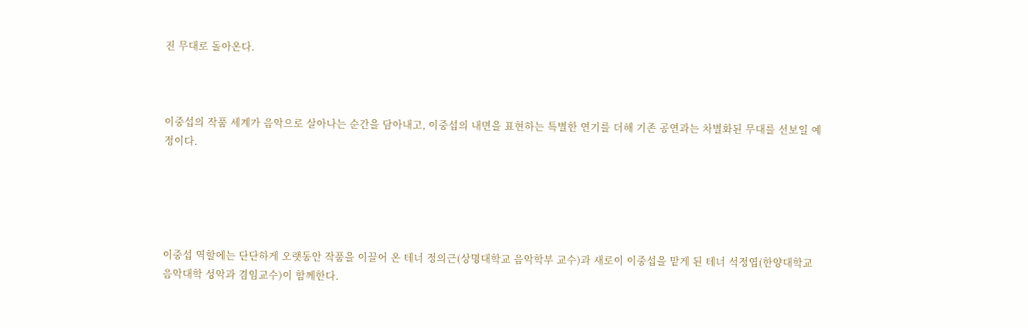진 무대로 돌아온다.



이중섭의 작품 세계가 음악으로 살아나는 순간을 담아내고, 이중섭의 내면을 표현하는 특별한 연기를 더해 기존 공연과는 차별화된 무대를 선보일 예정이다.





이중섭 역할에는 단단하게 오랫동안 작품을 이끌어 온 테너 정의근(상명대학교 음악학부 교수)과 새로이 이중섭을 맡게 된 테너 석정엽(한양대학교 음악대학 성악과 겸임교수)이 함께한다.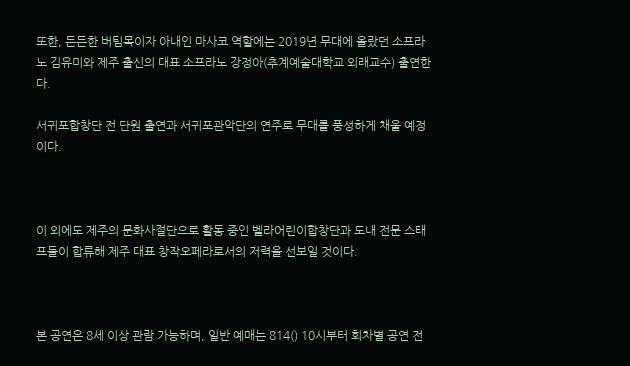또한, 든든한 버팀목이자 아내인 마사코 역할에는 2019년 무대에 올랐던 소프라노 김유미와 제주 출신의 대표 소프라노 강정아(추계예술대학교 외래교수) 출연한다.

서귀포합창단 전 단원 출연과 서귀포관악단의 연주로 무대를 풍성하게 채울 예정이다.



이 외에도 제주의 문화사절단으로 활동 중인 벨라어린이합창단과 도내 전문 스태프들이 합류해 제주 대표 창작오페라로서의 저력을 선보일 것이다.



본 공연은 8세 이상 관람 가능하며, 일반 예매는 814() 10시부터 회차별 공연 전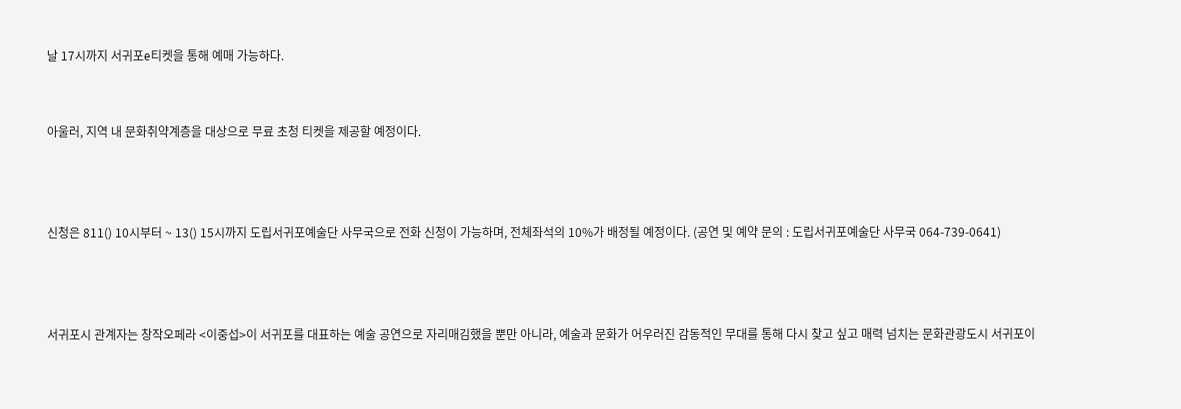날 17시까지 서귀포e티켓을 통해 예매 가능하다.


아울러, 지역 내 문화취약계층을 대상으로 무료 초청 티켓을 제공할 예정이다.



신청은 811() 10시부터 ~ 13() 15시까지 도립서귀포예술단 사무국으로 전화 신청이 가능하며, 전체좌석의 10%가 배정될 예정이다. (공연 및 예약 문의 : 도립서귀포예술단 사무국 064-739-0641)



서귀포시 관계자는 창작오페라 <이중섭>이 서귀포를 대표하는 예술 공연으로 자리매김했을 뿐만 아니라, 예술과 문화가 어우러진 감동적인 무대를 통해 다시 찾고 싶고 매력 넘치는 문화관광도시 서귀포이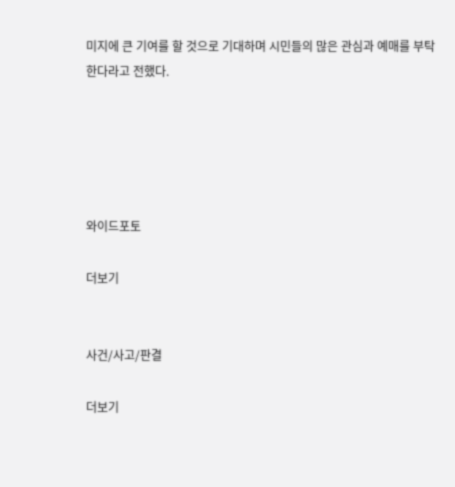미지에 큰 기여를 할 것으로 기대하며 시민들의 많은 관심과 예매를 부탁한다라고 전했다.





와이드포토

더보기


사건/사고/판결

더보기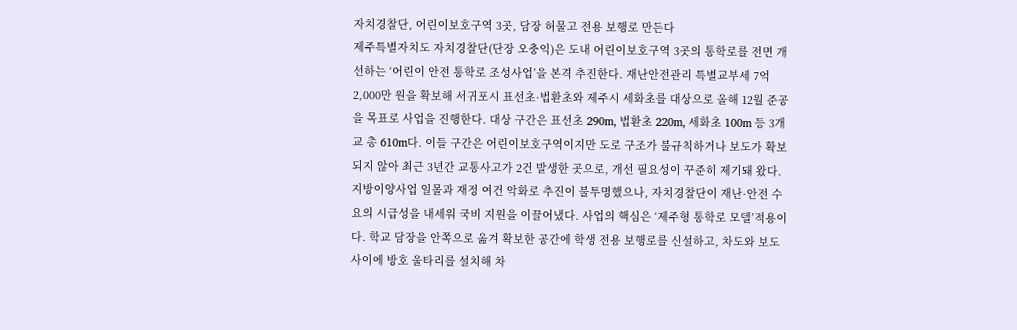자치경찰단, 어린이보호구역 3곳, 담장 허물고 전용 보행로 만든다
제주특별자치도 자치경찰단(단장 오충익)은 도내 어린이보호구역 3곳의 통학로를 전면 개선하는 ‘어린이 안전 통학로 조성사업’을 본격 추진한다. 재난안전관리 특별교부세 7억 2,000만 원을 확보해 서귀포시 표선초·법환초와 제주시 세화초를 대상으로 올해 12월 준공을 목표로 사업을 진행한다. 대상 구간은 표선초 290m, 법환초 220m, 세화초 100m 등 3개교 총 610m다. 이들 구간은 어린이보호구역이지만 도로 구조가 불규칙하거나 보도가 확보되지 않아 최근 3년간 교통사고가 2건 발생한 곳으로, 개선 필요성이 꾸준히 제기돼 왔다. 지방이양사업 일몰과 재정 여건 악화로 추진이 불투명했으나, 자치경찰단이 재난·안전 수요의 시급성을 내세워 국비 지원을 이끌어냈다. 사업의 핵심은 ‘제주형 통학로 모델’적용이다. 학교 담장을 안쪽으로 옮겨 확보한 공간에 학생 전용 보행로를 신설하고, 차도와 보도 사이에 방호 울타리를 설치해 차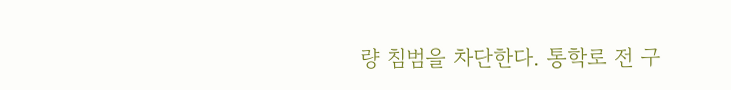량 침범을 차단한다. 통학로 전 구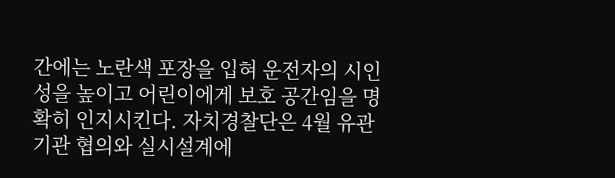간에는 노란색 포장을 입혀 운전자의 시인성을 높이고 어린이에게 보호 공간임을 명확히 인지시킨다. 자치경찰단은 4월 유관기관 협의와 실시설계에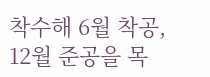착수해 6월 착공, 12월 준공을 목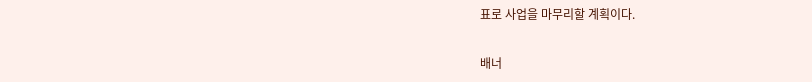표로 사업을 마무리할 계획이다.

배너